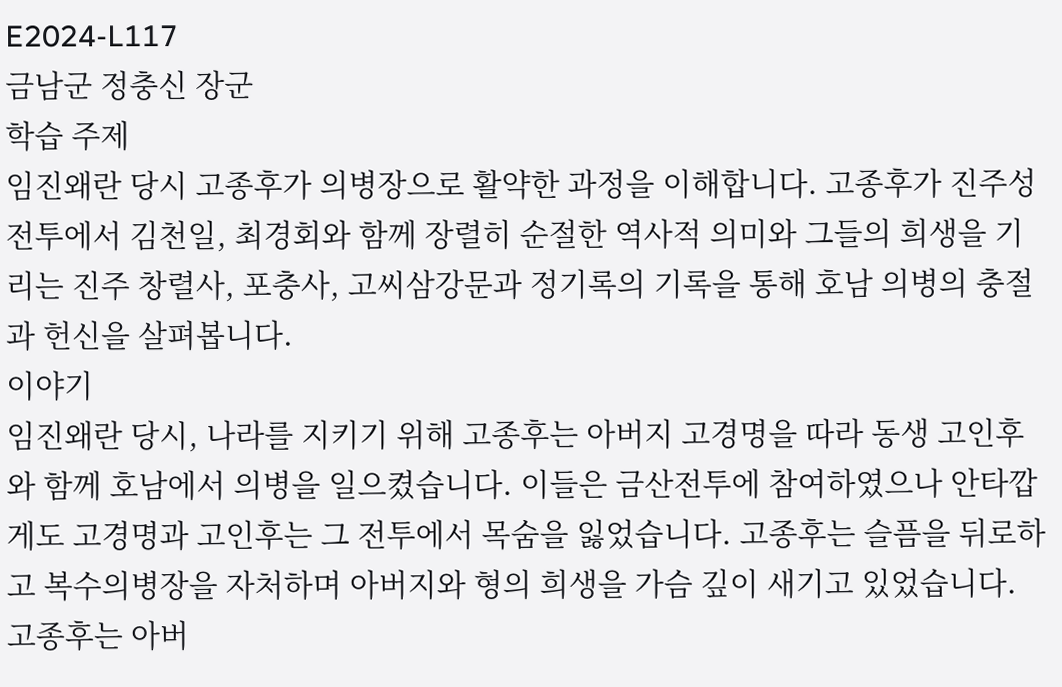E2024-L117
금남군 정충신 장군
학습 주제
임진왜란 당시 고종후가 의병장으로 활약한 과정을 이해합니다. 고종후가 진주성전투에서 김천일, 최경회와 함께 장렬히 순절한 역사적 의미와 그들의 희생을 기리는 진주 창렬사, 포충사, 고씨삼강문과 정기록의 기록을 통해 호남 의병의 충절과 헌신을 살펴봅니다.
이야기
임진왜란 당시, 나라를 지키기 위해 고종후는 아버지 고경명을 따라 동생 고인후와 함께 호남에서 의병을 일으켰습니다. 이들은 금산전투에 참여하였으나 안타깝게도 고경명과 고인후는 그 전투에서 목숨을 잃었습니다. 고종후는 슬픔을 뒤로하고 복수의병장을 자처하며 아버지와 형의 희생을 가슴 깊이 새기고 있었습니다.
고종후는 아버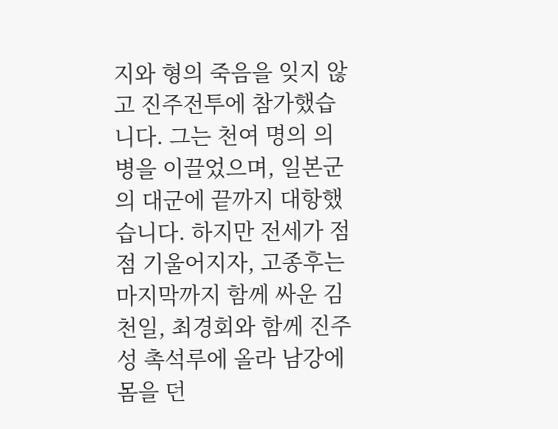지와 형의 죽음을 잊지 않고 진주전투에 참가했습니다. 그는 천여 명의 의병을 이끌었으며, 일본군의 대군에 끝까지 대항했습니다. 하지만 전세가 점점 기울어지자, 고종후는 마지막까지 함께 싸운 김천일, 최경회와 함께 진주성 촉석루에 올라 남강에 몸을 던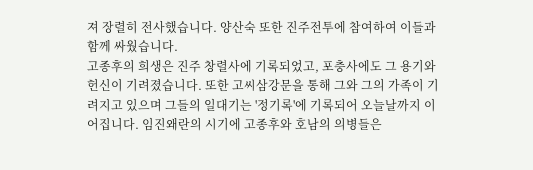져 장렬히 전사했습니다. 양산숙 또한 진주전투에 참여하여 이들과 함께 싸웠습니다.
고종후의 희생은 진주 창렬사에 기록되었고, 포충사에도 그 용기와 헌신이 기려졌습니다. 또한 고씨삼강문을 통해 그와 그의 가족이 기려지고 있으며 그들의 일대기는 '정기록'에 기록되어 오늘날까지 이어집니다. 임진왜란의 시기에 고종후와 호남의 의병들은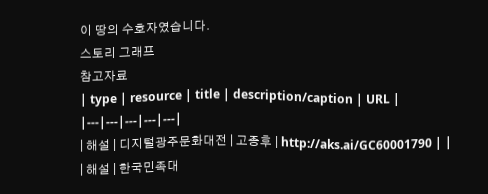이 땅의 수호자였습니다.
스토리 그래프
참고자료
| type | resource | title | description/caption | URL |
|---|---|---|---|---|
| 해설 | 디지털광주문화대전 | 고종후 | http://aks.ai/GC60001790 | |
| 해설 | 한국민족대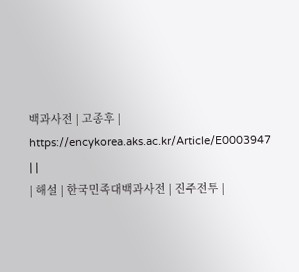백과사전 | 고종후 | https://encykorea.aks.ac.kr/Article/E0003947 | |
| 해설 | 한국민족대백과사전 | 진주전투 |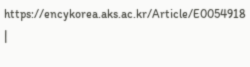https://encykorea.aks.ac.kr/Article/E0054918 |